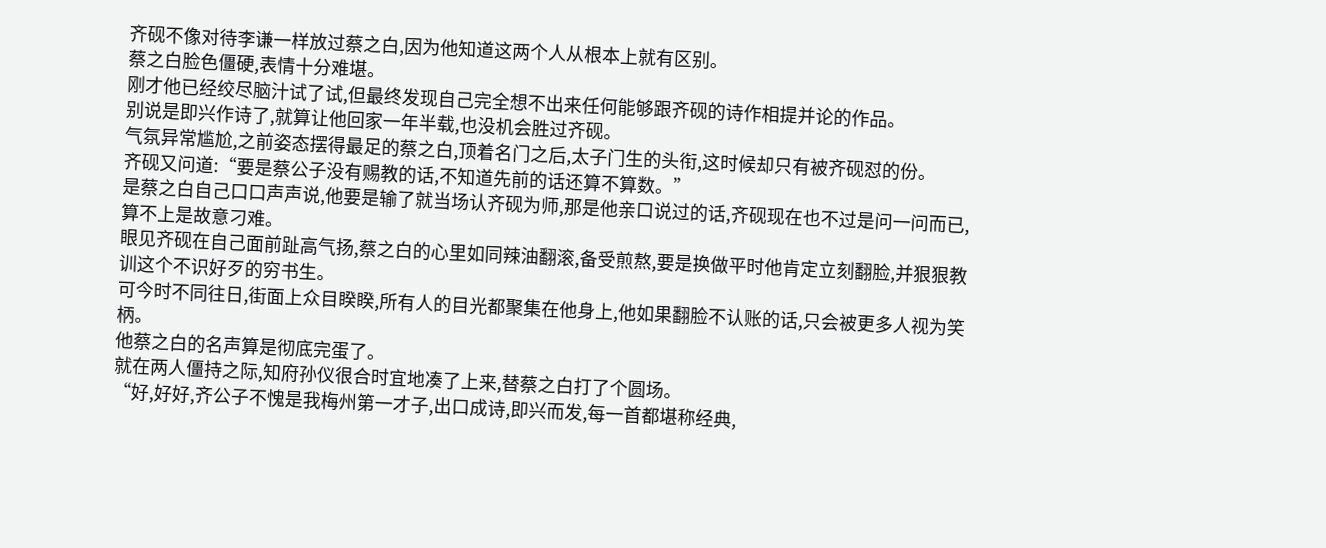齐砚不像对待李谦一样放过蔡之白,因为他知道这两个人从根本上就有区别。
蔡之白脸色僵硬,表情十分难堪。
刚才他已经绞尽脑汁试了试,但最终发现自己完全想不出来任何能够跟齐砚的诗作相提并论的作品。
别说是即兴作诗了,就算让他回家一年半载,也没机会胜过齐砚。
气氛异常尴尬,之前姿态摆得最足的蔡之白,顶着名门之后,太子门生的头衔,这时候却只有被齐砚怼的份。
齐砚又问道:“要是蔡公子没有赐教的话,不知道先前的话还算不算数。”
是蔡之白自己口口声声说,他要是输了就当场认齐砚为师,那是他亲口说过的话,齐砚现在也不过是问一问而已,算不上是故意刁难。
眼见齐砚在自己面前趾高气扬,蔡之白的心里如同辣油翻滚,备受煎熬,要是换做平时他肯定立刻翻脸,并狠狠教训这个不识好歹的穷书生。
可今时不同往日,街面上众目睽睽,所有人的目光都聚集在他身上,他如果翻脸不认账的话,只会被更多人视为笑柄。
他蔡之白的名声算是彻底完蛋了。
就在两人僵持之际,知府孙仪很合时宜地凑了上来,替蔡之白打了个圆场。
“好,好好,齐公子不愧是我梅州第一才子,出口成诗,即兴而发,每一首都堪称经典,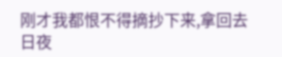刚才我都恨不得摘抄下来,拿回去日夜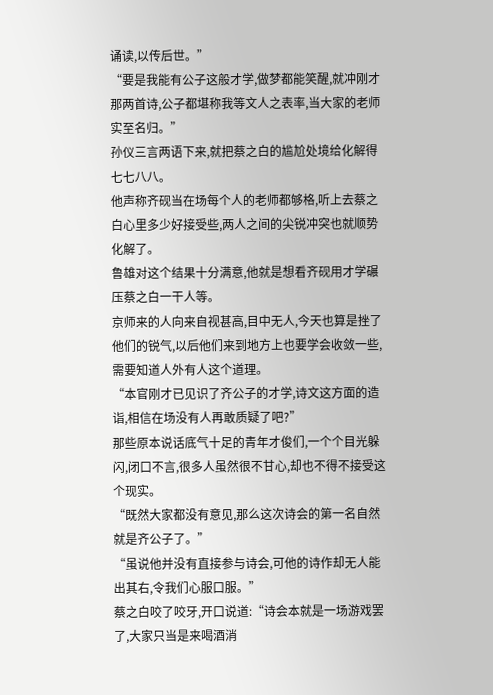诵读,以传后世。”
“要是我能有公子这般才学,做梦都能笑醒,就冲刚才那两首诗,公子都堪称我等文人之表率,当大家的老师实至名归。”
孙仪三言两语下来,就把蔡之白的尴尬处境给化解得七七八八。
他声称齐砚当在场每个人的老师都够格,听上去蔡之白心里多少好接受些,两人之间的尖锐冲突也就顺势化解了。
鲁雄对这个结果十分满意,他就是想看齐砚用才学碾压蔡之白一干人等。
京师来的人向来自视甚高,目中无人,今天也算是挫了他们的锐气,以后他们来到地方上也要学会收敛一些,需要知道人外有人这个道理。
“本官刚才已见识了齐公子的才学,诗文这方面的造诣,相信在场没有人再敢质疑了吧?”
那些原本说话底气十足的青年才俊们,一个个目光躲闪,闭口不言,很多人虽然很不甘心,却也不得不接受这个现实。
“既然大家都没有意见,那么这次诗会的第一名自然就是齐公子了。”
“虽说他并没有直接参与诗会,可他的诗作却无人能出其右,令我们心服口服。”
蔡之白咬了咬牙,开口说道:“诗会本就是一场游戏罢了,大家只当是来喝酒消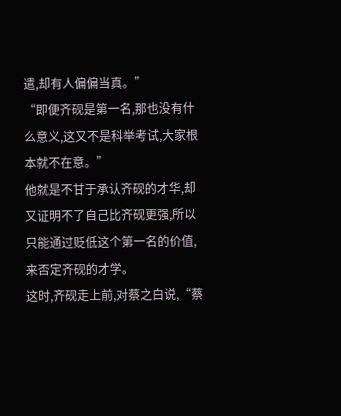遣,却有人偏偏当真。”
“即便齐砚是第一名,那也没有什么意义,这又不是科举考试,大家根本就不在意。”
他就是不甘于承认齐砚的才华,却又证明不了自己比齐砚更强,所以只能通过贬低这个第一名的价值,来否定齐砚的才学。
这时,齐砚走上前,对蔡之白说,“蔡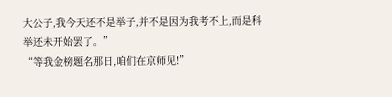大公子,我今天还不是举子,并不是因为我考不上,而是科举还未开始罢了。”
“等我金榜题名那日,咱们在京师见!”